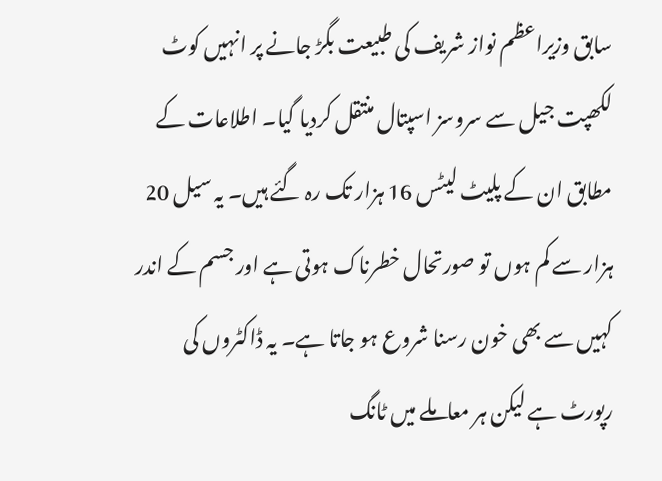سابق وزیراعظم نواز شریف کی طبیعت بگڑ جانے پر انہیں کوٹ لکھپت جیل سے سروسز اسپتال منتقل کردیا گیا۔ اطلاعات کے مطابق ان کے پلیٹ لیٹس 16 ہزار تک رہ گئے ہیں۔ یہ سیل 20 ہزار سے کم ہوں تو صورتحال خطرناک ہوتی ہے اور جسم کے اندر کہیں سے بھی خون رسنا شروع ہو جاتا ہے۔ یہ ڈاکٹروں کی رپورٹ ہے لیکن ہر معاملے میں ٹانگ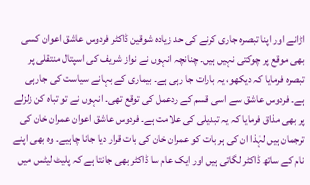اڑانے اور اپنا تبصرہ جاری کرنے کی حد زیادہ شوقین ڈاکٹر فردوس عاشق اعوان کسی بھی موقع پر چوکتی نہیں ہیں۔ چنانچہ انہوں نے نواز شریف کی اسپتال منتقلی پر تبصرہ فرمایا کہ دیکھو، یہ بارات جا رہی ہے۔ بیماری کے بہانے سیاست کی جارہی ہے۔ فردوس عاشق سے اسی قسم کے ردعمل کی توقع تھی۔ انہوں نے تو تباہ کن زلزلے پر بھی مذاق فرمایا کہ یہ تبدیلی کی علامت ہے۔ فردوس عاشق اعوان عمران خان کی ترجمان ہیں لہٰذا ان کی ہر بات کو عمران خان کی بات قرار دیا جانا چاہیے۔ وہ بھی اپنے نام کے ساتھ ڈاکٹر لگاتی ہیں اور ایک عام سا ڈاکٹر بھی جانتا ہے کہ پلیٹ لیٹس میں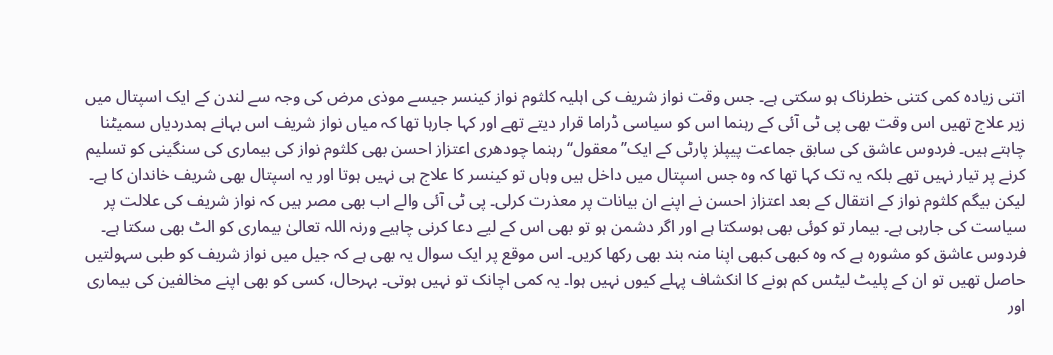اتنی زیادہ کمی کتنی خطرناک ہو سکتی ہے۔ جس وقت نواز شریف کی اہلیہ کلثوم نواز کینسر جیسے موذی مرض کی وجہ سے لندن کے ایک اسپتال میں زیر علاج تھیں اس وقت بھی پی ٹی آئی کے رہنما اس کو سیاسی ڈراما قرار دیتے تھے اور کہا جارہا تھا کہ میاں نواز شریف اس بہانے ہمدردیاں سمیٹنا چاہتے ہیں۔ فردوس عاشق کی سابق جماعت پیپلز پارٹی کے ایک’’معقول‘‘ رہنما چودھری اعتزاز احسن بھی کلثوم نواز کی بیماری کی سنگینی کو تسلیم کرنے پر تیار نہیں تھے بلکہ یہ تک کہا تھا کہ وہ جس اسپتال میں داخل ہیں وہاں تو کینسر کا علاج ہی نہیں ہوتا اور یہ اسپتال بھی شریف خاندان کا ہے۔ لیکن بیگم کلثوم نواز کے انتقال کے بعد اعتزاز احسن نے اپنے ان بیانات پر معذرت کرلی۔ پی ٹی آئی والے اب بھی مصر ہیں کہ نواز شریف کی علالت پر سیاست کی جارہی ہے۔ بیمار تو کوئی بھی ہوسکتا ہے اور اگر دشمن ہو تو بھی اس کے لیے دعا کرنی چاہیے ورنہ اللہ تعالیٰ بیماری کو الٹ بھی سکتا ہے۔ فردوس عاشق کو مشورہ ہے کہ وہ کبھی کبھی اپنا منہ بند بھی رکھا کریں۔ اس موقع پر ایک سوال یہ بھی ہے کہ جیل میں نواز شریف کو طبی سہولتیں حاصل تھیں تو ان کے پلیٹ لیٹس کم ہونے کا انکشاف پہلے کیوں نہیں ہوا۔ یہ کمی اچانک تو نہیں ہوتی۔ بہرحال، کسی کو بھی اپنے مخالفین کی بیماری اور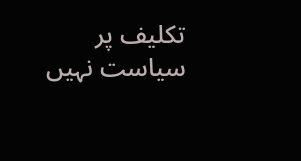تکلیف پر سیاست نہیں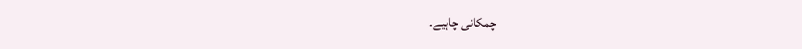چمکانی چاہیے۔